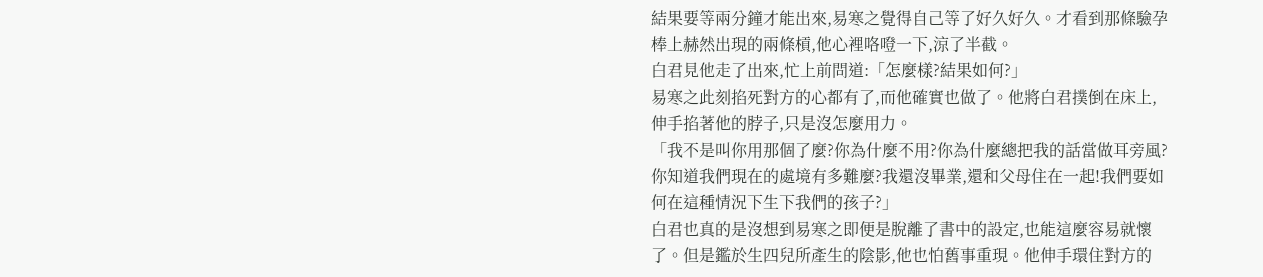結果要等兩分鐘才能出來,易寒之覺得自己等了好久好久。才看到那條驗孕棒上赫然出現的兩條槓,他心裡咯噔一下,涼了半截。
白君見他走了出來,忙上前問道:「怎麼樣?結果如何?」
易寒之此刻掐死對方的心都有了,而他確實也做了。他將白君撲倒在床上,伸手掐著他的脖子,只是沒怎麼用力。
「我不是叫你用那個了麼?你為什麼不用?你為什麼總把我的話當做耳旁風?你知道我們現在的處境有多難麼?我還沒畢業,還和父母住在一起!我們要如何在這種情況下生下我們的孩子?」
白君也真的是沒想到易寒之即便是脫離了書中的設定,也能這麼容易就懷了。但是鑑於生四兒所產生的陰影,他也怕舊事重現。他伸手環住對方的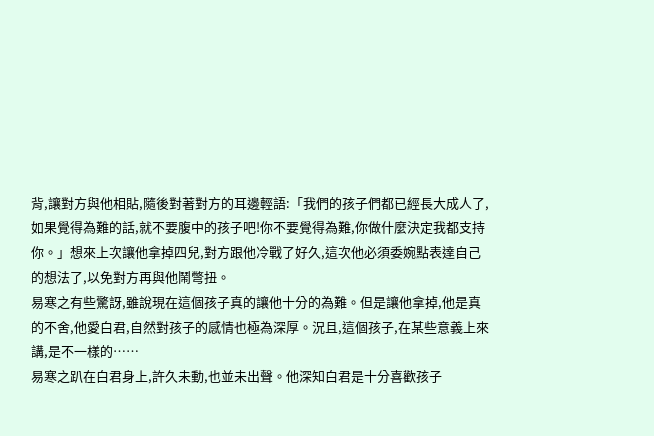背,讓對方與他相貼,隨後對著對方的耳邊輕語:「我們的孩子們都已經長大成人了,如果覺得為難的話,就不要腹中的孩子吧!你不要覺得為難,你做什麼決定我都支持你。」想來上次讓他拿掉四兒,對方跟他冷戰了好久,這次他必須委婉點表達自己的想法了,以免對方再與他鬧彆扭。
易寒之有些驚訝,雖說現在這個孩子真的讓他十分的為難。但是讓他拿掉,他是真的不舍,他愛白君,自然對孩子的感情也極為深厚。況且,這個孩子,在某些意義上來講,是不一樣的……
易寒之趴在白君身上,許久未動,也並未出聲。他深知白君是十分喜歡孩子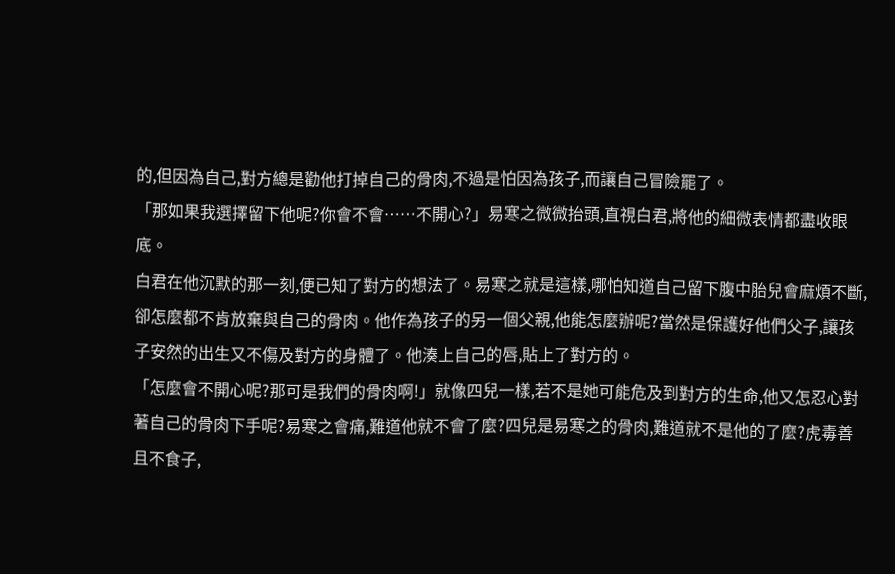的,但因為自己,對方總是勸他打掉自己的骨肉,不過是怕因為孩子,而讓自己冒險罷了。
「那如果我選擇留下他呢?你會不會……不開心?」易寒之微微抬頭,直視白君,將他的細微表情都盡收眼底。
白君在他沉默的那一刻,便已知了對方的想法了。易寒之就是這樣,哪怕知道自己留下腹中胎兒會麻煩不斷,卻怎麼都不肯放棄與自己的骨肉。他作為孩子的另一個父親,他能怎麼辦呢?當然是保護好他們父子,讓孩子安然的出生又不傷及對方的身體了。他湊上自己的唇,貼上了對方的。
「怎麼會不開心呢?那可是我們的骨肉啊!」就像四兒一樣,若不是她可能危及到對方的生命,他又怎忍心對著自己的骨肉下手呢?易寒之會痛,難道他就不會了麼?四兒是易寒之的骨肉,難道就不是他的了麼?虎毒善且不食子,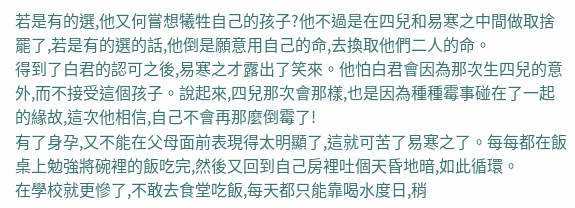若是有的選,他又何嘗想犧牲自己的孩子?他不過是在四兒和易寒之中間做取捨罷了,若是有的選的話,他倒是願意用自己的命,去換取他們二人的命。
得到了白君的認可之後,易寒之才露出了笑來。他怕白君會因為那次生四兒的意外,而不接受這個孩子。說起來,四兒那次會那樣,也是因為種種霉事碰在了一起的緣故,這次他相信,自己不會再那麼倒霉了!
有了身孕,又不能在父母面前表現得太明顯了,這就可苦了易寒之了。每每都在飯桌上勉強將碗裡的飯吃完,然後又回到自己房裡吐個天昏地暗,如此循環。
在學校就更慘了,不敢去食堂吃飯,每天都只能靠喝水度日,稍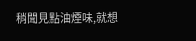稍聞見點油煙味,就想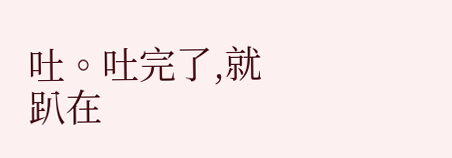吐。吐完了,就趴在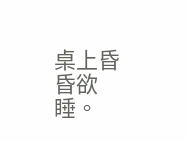桌上昏昏欲睡。